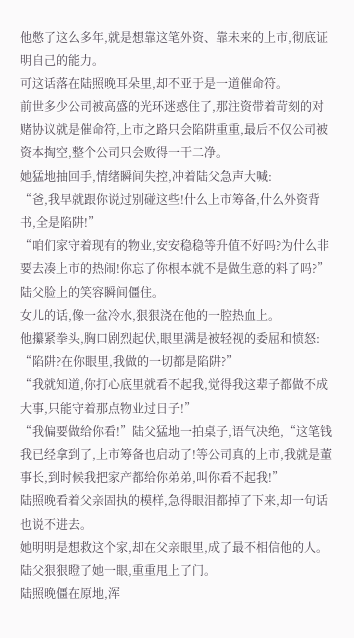他憋了这么多年,就是想靠这笔外资、靠未来的上市,彻底证明自己的能力。
可这话落在陆照晚耳朵里,却不亚于是一道催命符。
前世多少公司被高盛的光环迷惑住了,那注资带着苛刻的对赌协议就是催命符,上市之路只会陷阱重重,最后不仅公司被资本掏空,整个公司只会败得一干二净。
她猛地抽回手,情绪瞬间失控,冲着陆父急声大喊:
“爸,我早就跟你说过别碰这些!什么上市筹备,什么外资背书,全是陷阱!”
“咱们家守着现有的物业,安安稳稳等升值不好吗?为什么非要去凑上市的热闹!你忘了你根本就不是做生意的料了吗?”
陆父脸上的笑容瞬间僵住。
女儿的话,像一盆冷水,狠狠浇在他的一腔热血上。
他攥紧拳头,胸口剧烈起伏,眼里满是被轻视的委屈和愤怒:
“陷阱?在你眼里,我做的一切都是陷阱?”
“我就知道,你打心底里就看不起我,觉得我这辈子都做不成大事,只能守着那点物业过日子!”
“我偏要做给你看!”陆父猛地一拍桌子,语气决绝,“这笔钱我已经拿到了,上市筹备也启动了!等公司真的上市,我就是董事长,到时候我把家产都给你弟弟,叫你看不起我!”
陆照晚看着父亲固执的模样,急得眼泪都掉了下来,却一句话也说不进去。
她明明是想救这个家,却在父亲眼里,成了最不相信他的人。
陆父狠狠瞪了她一眼,重重甩上了门。
陆照晚僵在原地,浑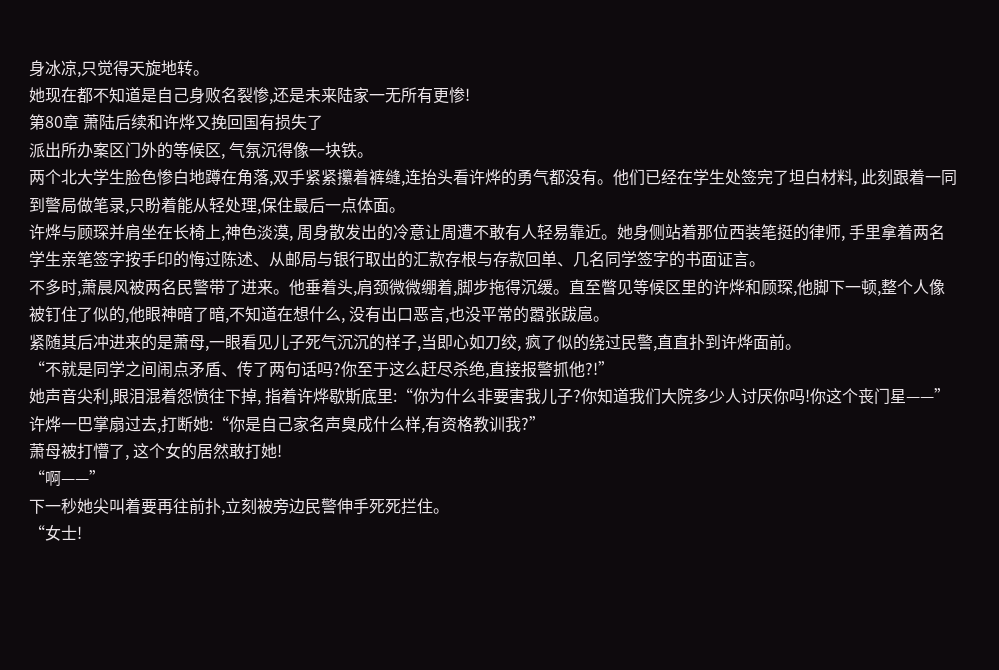身冰凉,只觉得天旋地转。
她现在都不知道是自己身败名裂惨,还是未来陆家一无所有更惨!
第80章 萧陆后续和许烨又挽回国有损失了
派出所办案区门外的等候区, 气氛沉得像一块铁。
两个北大学生脸色惨白地蹲在角落,双手紧紧攥着裤缝,连抬头看许烨的勇气都没有。他们已经在学生处签完了坦白材料, 此刻跟着一同到警局做笔录,只盼着能从轻处理,保住最后一点体面。
许烨与顾琛并肩坐在长椅上,神色淡漠, 周身散发出的冷意让周遭不敢有人轻易靠近。她身侧站着那位西装笔挺的律师, 手里拿着两名学生亲笔签字按手印的悔过陈述、从邮局与银行取出的汇款存根与存款回单、几名同学签字的书面证言。
不多时,萧晨风被两名民警带了进来。他垂着头,肩颈微微绷着,脚步拖得沉缓。直至瞥见等候区里的许烨和顾琛,他脚下一顿,整个人像被钉住了似的,他眼神暗了暗,不知道在想什么, 没有出口恶言,也没平常的嚣张跋扈。
紧随其后冲进来的是萧母,一眼看见儿子死气沉沉的样子,当即心如刀绞, 疯了似的绕过民警,直直扑到许烨面前。
“不就是同学之间闹点矛盾、传了两句话吗?你至于这么赶尽杀绝,直接报警抓他?!”
她声音尖利,眼泪混着怨愤往下掉, 指着许烨歇斯底里:“你为什么非要害我儿子?你知道我们大院多少人讨厌你吗!你这个丧门星——”
许烨一巴掌扇过去,打断她:“你是自己家名声臭成什么样,有资格教训我?”
萧母被打懵了, 这个女的居然敢打她!
“啊——”
下一秒她尖叫着要再往前扑,立刻被旁边民警伸手死死拦住。
“女士!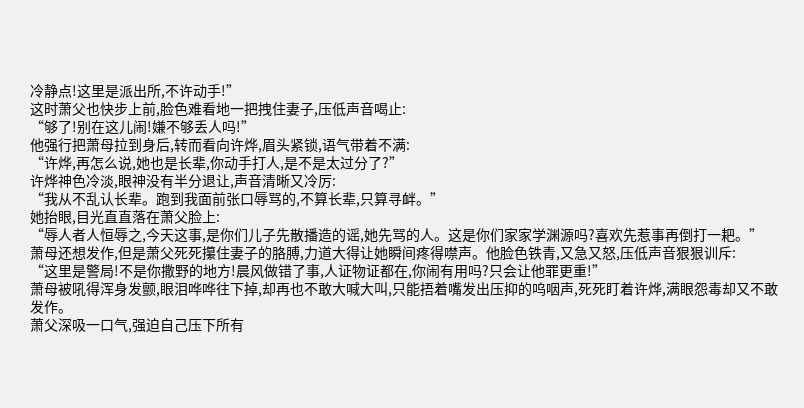冷静点!这里是派出所,不许动手!”
这时萧父也快步上前,脸色难看地一把拽住妻子,压低声音喝止:
“够了!别在这儿闹!嫌不够丢人吗!”
他强行把萧母拉到身后,转而看向许烨,眉头紧锁,语气带着不满:
“许烨,再怎么说,她也是长辈,你动手打人,是不是太过分了?”
许烨神色冷淡,眼神没有半分退让,声音清晰又冷厉:
“我从不乱认长辈。跑到我面前张口辱骂的,不算长辈,只算寻衅。”
她抬眼,目光直直落在萧父脸上:
“辱人者人恒辱之,今天这事,是你们儿子先散播造的谣,她先骂的人。这是你们家家学渊源吗?喜欢先惹事再倒打一耙。”
萧母还想发作,但是萧父死死攥住妻子的胳膊,力道大得让她瞬间疼得噤声。他脸色铁青,又急又怒,压低声音狠狠训斥:
“这里是警局!不是你撒野的地方!晨风做错了事,人证物证都在,你闹有用吗?只会让他罪更重!”
萧母被吼得浑身发颤,眼泪哗哗往下掉,却再也不敢大喊大叫,只能捂着嘴发出压抑的呜咽声,死死盯着许烨,满眼怨毒却又不敢发作。
萧父深吸一口气,强迫自己压下所有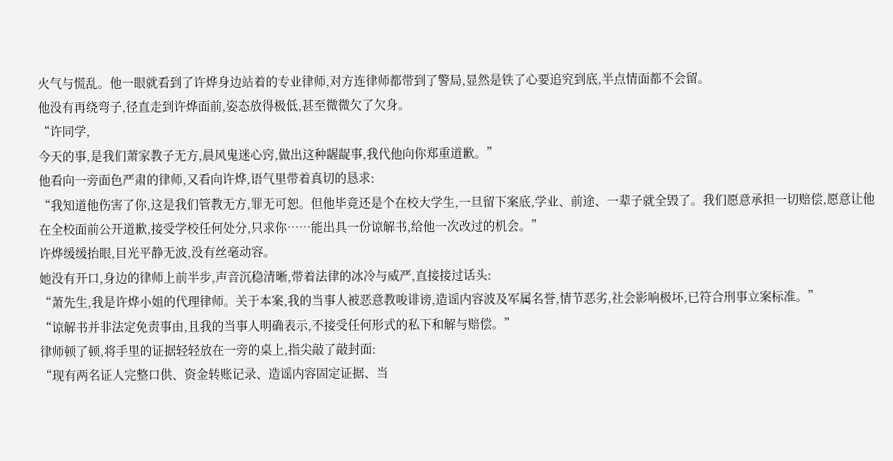火气与慌乱。他一眼就看到了许烨身边站着的专业律师,对方连律师都带到了警局,显然是铁了心要追究到底,半点情面都不会留。
他没有再绕弯子,径直走到许烨面前,姿态放得极低,甚至微微欠了欠身。
“许同学,
今天的事,是我们萧家教子无方,晨风鬼迷心窍,做出这种龌龊事,我代他向你郑重道歉。”
他看向一旁面色严肃的律师,又看向许烨,语气里带着真切的恳求:
“我知道他伤害了你,这是我们管教无方,罪无可恕。但他毕竟还是个在校大学生,一旦留下案底,学业、前途、一辈子就全毁了。我们愿意承担一切赔偿,愿意让他在全校面前公开道歉,接受学校任何处分,只求你……能出具一份谅解书,给他一次改过的机会。”
许烨缓缓抬眼,目光平静无波,没有丝毫动容。
她没有开口,身边的律师上前半步,声音沉稳清晰,带着法律的冰冷与威严,直接接过话头:
“萧先生,我是许烨小姐的代理律师。关于本案,我的当事人被恶意教唆诽谤,造谣内容波及军属名誉,情节恶劣,社会影响极坏,已符合刑事立案标准。”
“谅解书并非法定免责事由,且我的当事人明确表示,不接受任何形式的私下和解与赔偿。”
律师顿了顿,将手里的证据轻轻放在一旁的桌上,指尖敲了敲封面:
“现有两名证人完整口供、资金转账记录、造谣内容固定证据、当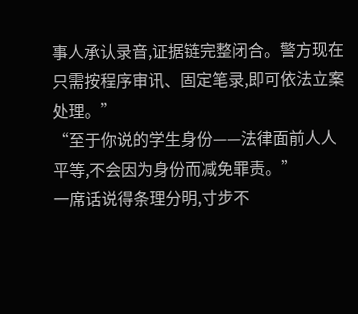事人承认录音,证据链完整闭合。警方现在只需按程序审讯、固定笔录,即可依法立案处理。”
“至于你说的学生身份——法律面前人人平等,不会因为身份而减免罪责。”
一席话说得条理分明,寸步不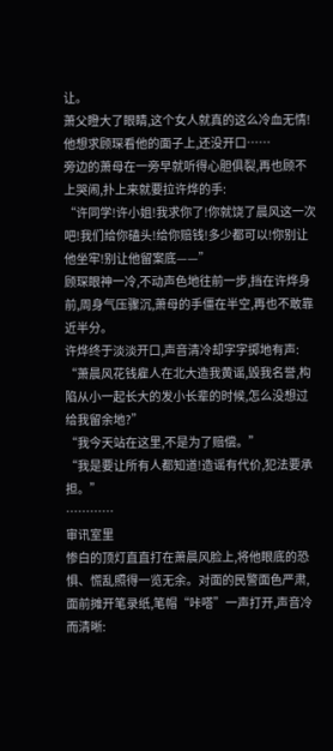让。
萧父瞪大了眼睛,这个女人就真的这么冷血无情!他想求顾琛看他的面子上,还没开口……
旁边的萧母在一旁早就听得心胆俱裂,再也顾不上哭闹,扑上来就要拉许烨的手:
“许同学!许小姐!我求你了!你就饶了晨风这一次吧!我们给你磕头!给你赔钱!多少都可以!你别让他坐牢!别让他留案底——”
顾琛眼神一冷,不动声色地往前一步,挡在许烨身前,周身气压骤沉,萧母的手僵在半空,再也不敢靠近半分。
许烨终于淡淡开口,声音清冷却字字掷地有声:
“萧晨风花钱雇人在北大造我黄谣,毁我名誉,构陷从小一起长大的发小长辈的时候,怎么没想过给我留余地?”
“我今天站在这里,不是为了赔偿。”
“我是要让所有人都知道!造谣有代价,犯法要承担。”
…………
审讯室里
惨白的顶灯直直打在萧晨风脸上,将他眼底的恐惧、慌乱照得一览无余。对面的民警面色严肃,面前摊开笔录纸,笔帽“咔嗒”一声打开,声音冷而清晰: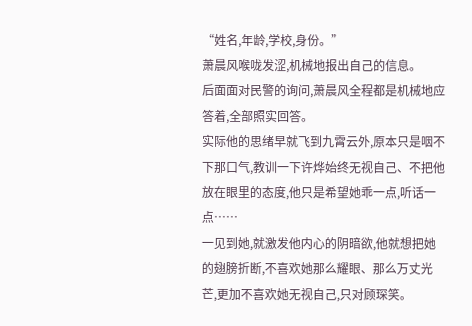“姓名,年龄,学校,身份。”
萧晨风喉咙发涩,机械地报出自己的信息。
后面面对民警的询问,萧晨风全程都是机械地应答着,全部照实回答。
实际他的思绪早就飞到九霄云外,原本只是咽不下那口气,教训一下许烨始终无视自己、不把他放在眼里的态度,他只是希望她乖一点,听话一点……
一见到她,就激发他内心的阴暗欲,他就想把她的翅膀折断,不喜欢她那么耀眼、那么万丈光芒,更加不喜欢她无视自己,只对顾琛笑。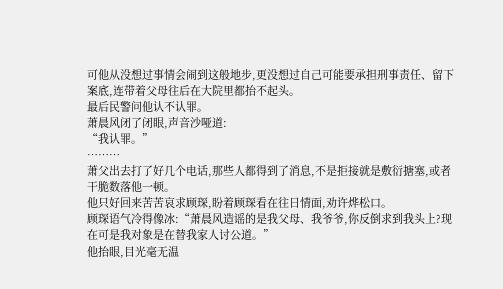可他从没想过事情会闹到这般地步,更没想过自己可能要承担刑事责任、留下案底,连带着父母往后在大院里都抬不起头。
最后民警问他认不认罪。
萧晨风闭了闭眼,声音沙哑道:
“我认罪。”
………
萧父出去打了好几个电话,那些人都得到了消息,不是拒接就是敷衍搪塞,或者干脆数落他一顿。
他只好回来苦苦哀求顾琛,盼着顾琛看在往日情面,劝许烨松口。
顾琛语气冷得像冰:“萧晨风造谣的是我父母、我爷爷,你反倒求到我头上?现在可是我对象是在替我家人讨公道。”
他抬眼,目光毫无温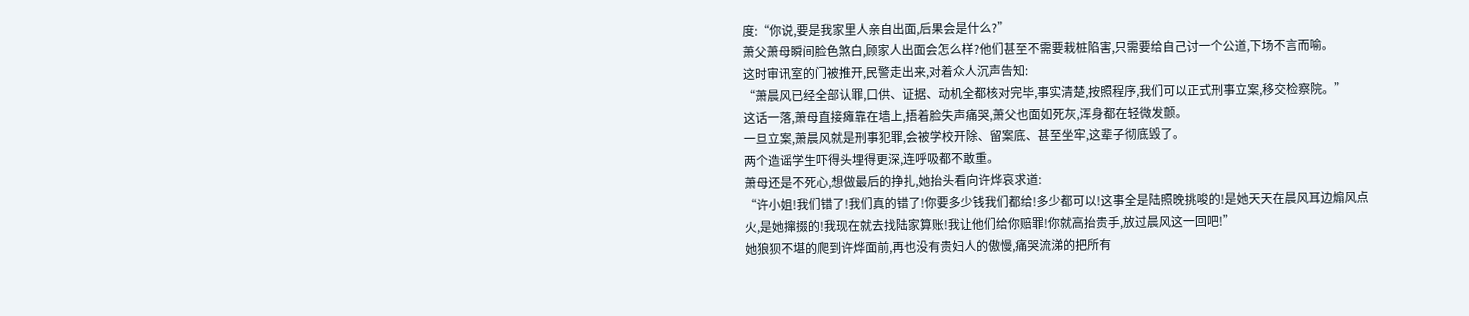度:“你说,要是我家里人亲自出面,后果会是什么?”
萧父萧母瞬间脸色煞白,顾家人出面会怎么样?他们甚至不需要栽桩陷害,只需要给自己讨一个公道,下场不言而喻。
这时审讯室的门被推开,民警走出来,对着众人沉声告知:
“萧晨风已经全部认罪,口供、证据、动机全都核对完毕,事实清楚,按照程序,我们可以正式刑事立案,移交检察院。”
这话一落,萧母直接瘫靠在墙上,捂着脸失声痛哭,萧父也面如死灰,浑身都在轻微发颤。
一旦立案,萧晨风就是刑事犯罪,会被学校开除、留案底、甚至坐牢,这辈子彻底毁了。
两个造谣学生吓得头埋得更深,连呼吸都不敢重。
萧母还是不死心,想做最后的挣扎,她抬头看向许烨哀求道:
“许小姐!我们错了!我们真的错了!你要多少钱我们都给!多少都可以!这事全是陆照晚挑唆的!是她天天在晨风耳边煽风点火,是她撺掇的!我现在就去找陆家算账!我让他们给你赔罪!你就高抬贵手,放过晨风这一回吧!”
她狼狈不堪的爬到许烨面前,再也没有贵妇人的傲慢,痛哭流涕的把所有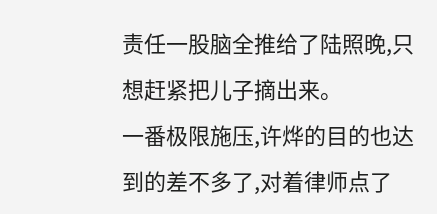责任一股脑全推给了陆照晚,只想赶紧把儿子摘出来。
一番极限施压,许烨的目的也达到的差不多了,对着律师点了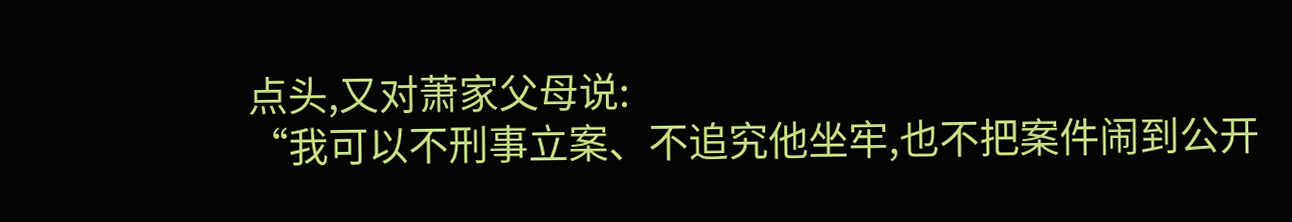点头,又对萧家父母说:
“我可以不刑事立案、不追究他坐牢,也不把案件闹到公开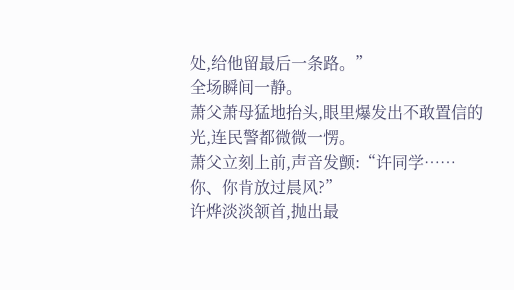处,给他留最后一条路。”
全场瞬间一静。
萧父萧母猛地抬头,眼里爆发出不敢置信的光,连民警都微微一愣。
萧父立刻上前,声音发颤:“许同学……你、你肯放过晨风?”
许烨淡淡颔首,抛出最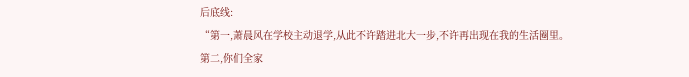后底线:
“第一,萧晨风在学校主动退学,从此不许踏进北大一步,不许再出现在我的生活圈里。
第二,你们全家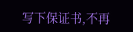写下保证书,不再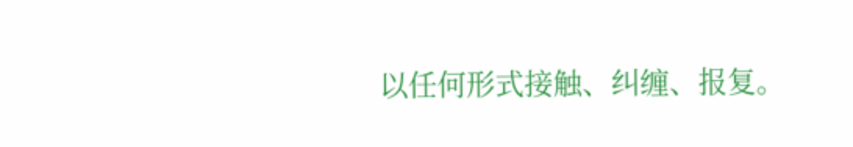以任何形式接触、纠缠、报复。